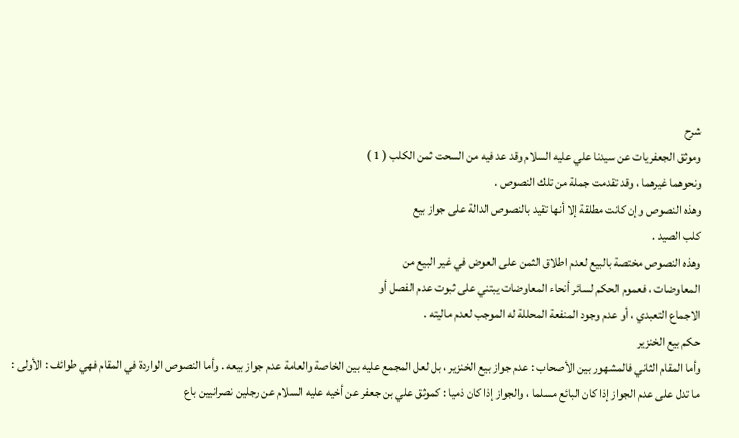شرح
وموثق الجعفريات عن سيدنا علي عليه السلام وقد عد فيه من السحت ثمن الكلب ( 1 )
ونحوهما غيرهما ، وقد تقدمت جملة من تلك النصوص .
وهذه النصوص وإن كانت مطلقة إلا أنها تقيد بالنصوص الدالة على جواز بيع
كلب الصيد .
وهذه النصوص مختصة بالبيع لعدم اطلاق الثمن على العوض في غير البيع من
المعاوضات ، فعموم الحكم لسائر أنحاء المعاوضات يبتني على ثبوت عدم الفصل أو
الاجماع التعبدي ، أو عدم وجود المنفعة المحللة له الموجب لعدم ماليته .
حكم بيع الخنزير
وأما المقام الثاني فالمشهور بين الأصحاب : عدم جواز بيع الخنزير ، بل لعل المجمع عليه بين الخاصة والعامة عدم جواز بيعه . وأما النصوص الواردة في المقام فهي طوائف : الأولى : ما تدل على عدم الجواز إذا كان البائع مسلما ، والجواز إذا كان ذميا : كموثق علي بن جعفر عن أخيه عليه السلام عن رجلين نصرانيين باع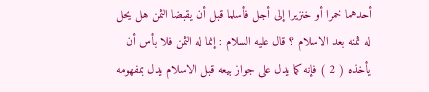أحدهما خمرا أو خنزيرا إلى أجل فأسلما قبل أن يقبضا الثمن هل يحل له ثمنه بعد الاسلام ؟ قال عليه السلام : إنما له الثمن فلا بأس أن يأخذه ( 2 ) فإنه كما يدل على جواز بيعه قبل الاسلام يدل بمفهومه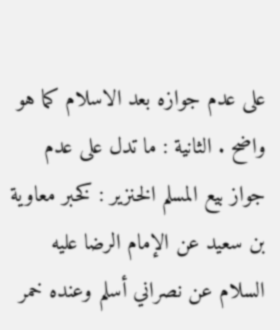على عدم جوازه بعد الاسلام كما هو واضح . الثانية : ما تدل على عدم جواز بيع المسلم الخنزير : كخبر معاوية بن سعيد عن الإمام الرضا عليه السلام عن نصراني أسلم وعنده خمر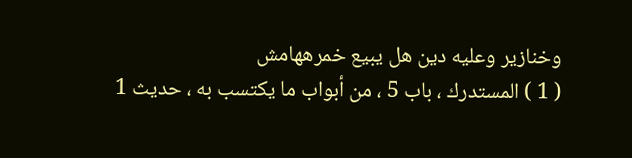وخنازير وعليه دين هل يبيع خمرههامش
( 1 ) المستدرك ، باب 5 ، من أبواب ما يكتسب به ، حديث 1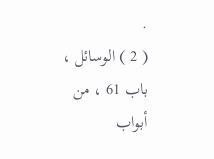.
( 2 ) الوسائل ، باب 61 ، من أبواب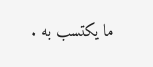ما يكتسب به .